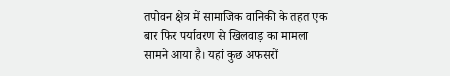तपोवन क्षेत्र में सामाजिक वानिकी के तहत एक बार फिर पर्यावरण से खिलवाड़ का मामला सामने आया है। यहां कुछ अफसरों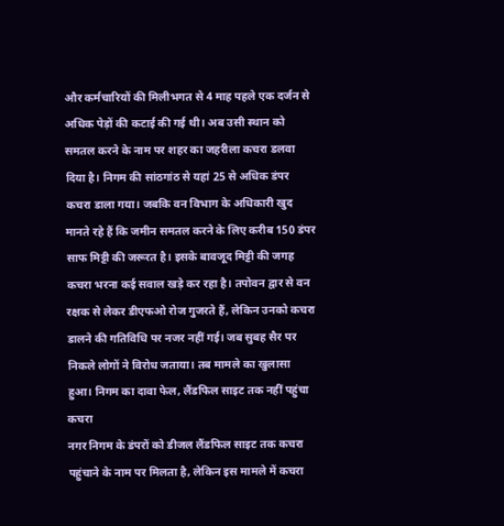और कर्मचारियों की मिलीभगत से 4 माह पहले एक दर्जन से अधिक पेड़ों की कटाई की गई थी। अब उसी स्थान को समतल करने के नाम पर शहर का जहरीला कचरा डलवा दिया है। निगम की सांठगांठ से यहां 25 से अधिक डंपर कचरा डाला गया। जबकि वन विभाग के अधिकारी खुद मानते रहे हैं कि जमीन समतल करने के लिए करीब 150 डंपर साफ मिट्टी की जरूरत है। इसके बावजूद मिट्टी की जगह कचरा भरना कई सवाल खड़े कर रहा है। तपोवन द्वार से वन रक्षक से लेकर डीएफओ रोज गुजरते हैं, लेकिन उनको कचरा डालने की गतिविधि पर नजर नहीं गई। जब सुबह सैर पर निकले लोगों ने विरोध जताया। तब मामले का खुलासा हुआ। निगम का दावा फेल, लैंडफिल साइट तक नहीं पहुंचा कचरा
नगर निगम के डंपरों को डीजल लैंडफिल साइट तक कचरा पहुंचाने के नाम पर मिलता है, लेकिन इस मामले में कचरा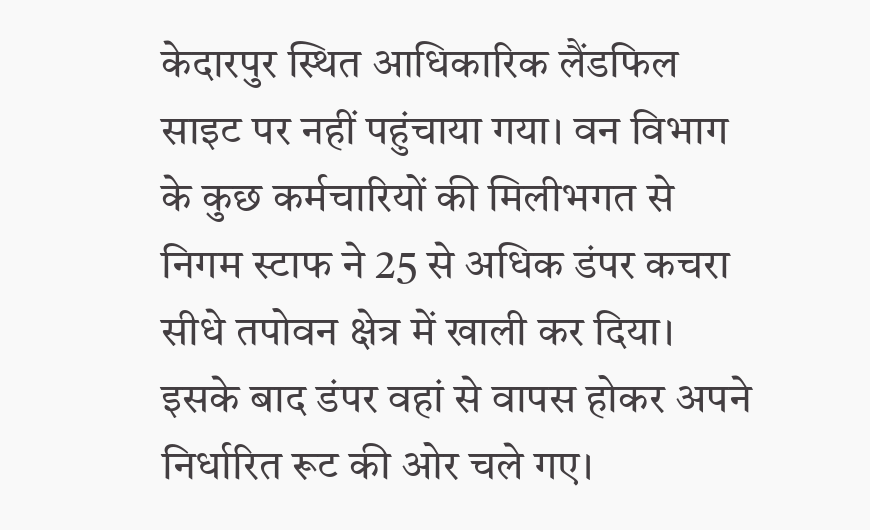केदारपुर स्थित आधिकारिक लैंडफिल साइट पर नहीं पहुंचाया गया। वन विभाग के कुछ कर्मचारियों की मिलीभगत से निगम स्टाफ ने 25 से अधिक डंपर कचरा सीधे तपोवन क्षेत्र में खाली कर दिया। इसके बाद डंपर वहां से वापस होकर अपने निर्धारित रूट की ओर चले गए।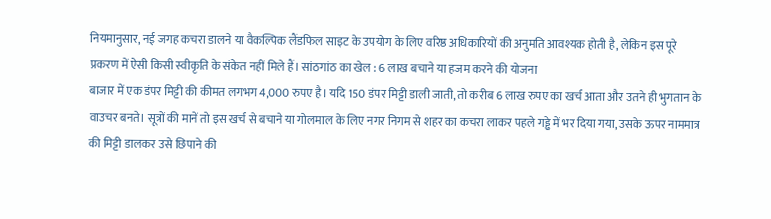नियमानुसार, नई जगह कचरा डालने या वैकल्पिक लैंडफिल साइट के उपयोग के लिए वरिष्ठ अधिकारियों की अनुमति आवश्यक होती है, लेकिन इस पूरे प्रकरण में ऐसी किसी स्वीकृति के संकेत नहीं मिले हैं। सांठगांठ का खेल : 6 लाख बचाने या हजम करने की योजना
बाजार में एक डंपर मिट्टी की कीमत लगभग 4,000 रुपए है। यदि 150 डंपर मिट्टी डाली जाती, तो करीब 6 लाख रुपए का खर्च आता और उतने ही भुगतान के वाउचर बनते। सूत्रों की मानें तो इस खर्च से बचाने या गोलमाल के लिए नगर निगम से शहर का कचरा लाकर पहले गड्ढे में भर दिया गया, उसके ऊपर नाममात्र की मिट्टी डालकर उसे छिपाने की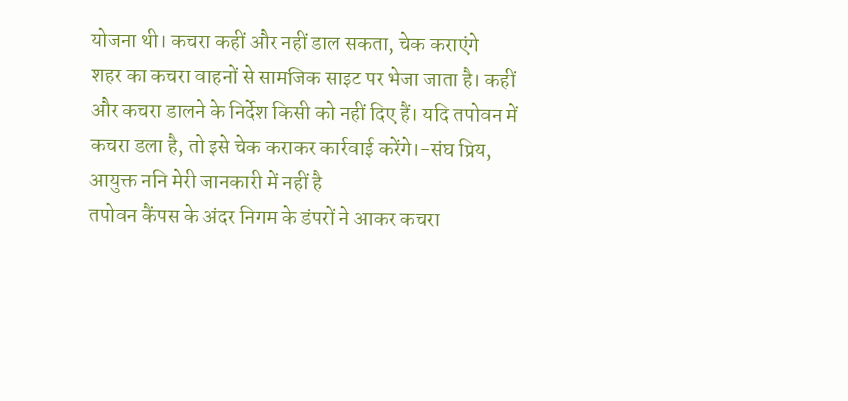योजना थी। कचरा कहीं और नहीं डाल सकता, चेक कराएंगे
शहर का कचरा वाहनों से सामजिक साइट पर भेजा जाता है। कहीं और कचरा डालने के निर्देश किसी को नहीं दिए हैं। यदि तपोवन में कचरा डला है, तो इसे चेक कराकर कार्रवाई करेंगे।-संघ प्रिय, आयुक्त ननि मेरी जानकारी में नहीं है
तपोवन कैंपस के अंदर निगम के डंपरों ने आकर कचरा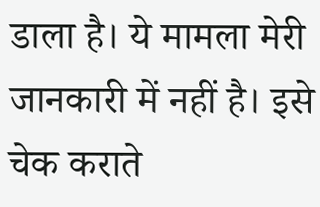डाला है। ये मामला मेरी जानकारी में नहीं है। इसे चेक कराते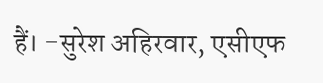हैं। -सुरेश अहिरवार, एसीएफ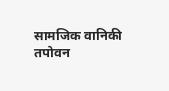सामजिक वानिकी तपोवन